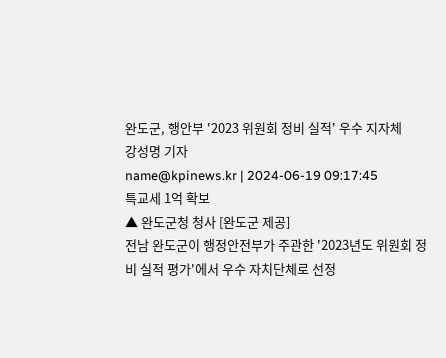완도군, 행안부 '2023 위원회 정비 실적' 우수 지자체
강성명 기자
name@kpinews.kr | 2024-06-19 09:17:45
특교세 1억 확보
▲ 완도군청 청사 [완도군 제공]
전남 완도군이 행정안전부가 주관한 '2023년도 위원회 정비 실적 평가'에서 우수 자치단체로 선정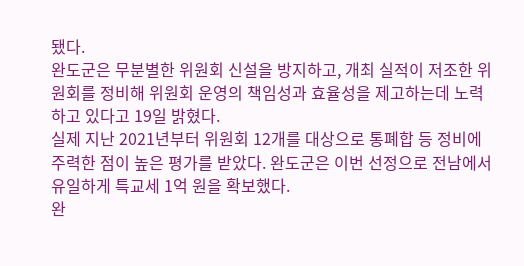됐다.
완도군은 무분별한 위원회 신설을 방지하고, 개최 실적이 저조한 위원회를 정비해 위원회 운영의 책임성과 효율성을 제고하는데 노력하고 있다고 19일 밝혔다.
실제 지난 2021년부터 위원회 12개를 대상으로 통폐합 등 정비에 주력한 점이 높은 평가를 받았다. 완도군은 이번 선정으로 전남에서 유일하게 특교세 1억 원을 확보했다.
완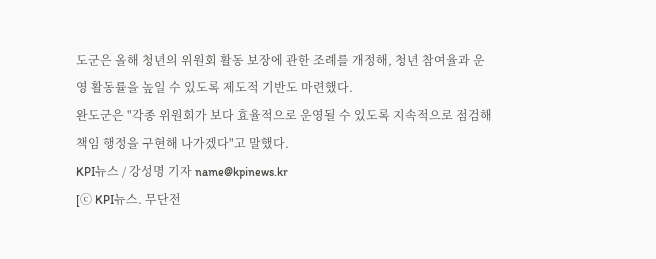도군은 올해 청년의 위원회 활동 보장에 관한 조례를 개정해, 청년 참여율과 운영 활동률을 높일 수 있도록 제도적 기반도 마련했다.
완도군은 "각종 위원회가 보다 효율적으로 운영될 수 있도록 지속적으로 점검해 책임 행정을 구현해 나가겠다"고 말했다.
KPI뉴스 / 강성명 기자 name@kpinews.kr
[ⓒ KPI뉴스. 무단전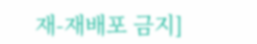재-재배포 금지]